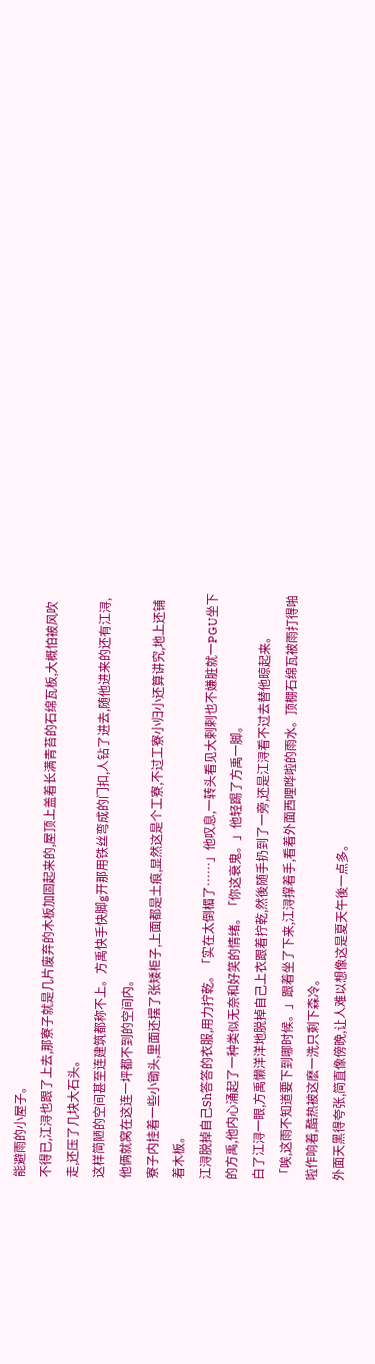能避雨的小屋子。
不得已,江浔也跟了上去,那寮子就是几片废弃的木板加固起来的,屋顶上盖着长满青苔的石绵瓦板,大概怕被风吹走,还压了几块大石头。
这样简陋的空间甚至连建筑都称不上。方禹快手快脚g开那用铁丝弯成的门扣,人钻了进去,随他进来的还有江浔,他俩就窝在这连一坪都不到的空间内。
寮子内挂着一些小锄头,里面还摆了张矮柜子,上面都是土痕,显然这是个工寮,不过工寮小归小还算讲究,地上还铺着木板。
江浔脱掉自己Sh答答的衣服,用力拧乾。「实在太倒楣了……」他叹息,一转头看见大剌剌也不嫌脏就一PGU坐下的方禹,他内心涌起了一种类似无奈和好笑的情绪。「你这衰鬼。」他轻踢了方禹一脚。
白了江浔一眼,方禹懒洋洋地脱掉自己上衣跟着拧乾,然後随手扔到了一旁,还是江浔看不过去替他晾起来。
「唉,这雨不知道要下到哪时候。」跟着坐了下来,江浔撑着手,看着外面西哩哗啦的雨水。顶棚石绵瓦被雨打得啪啦作响着,酷热被这麽一洗只剩下森冷。
外面天黑得夸张,简直像傍晚,让人难以想像这是夏天午後一点多。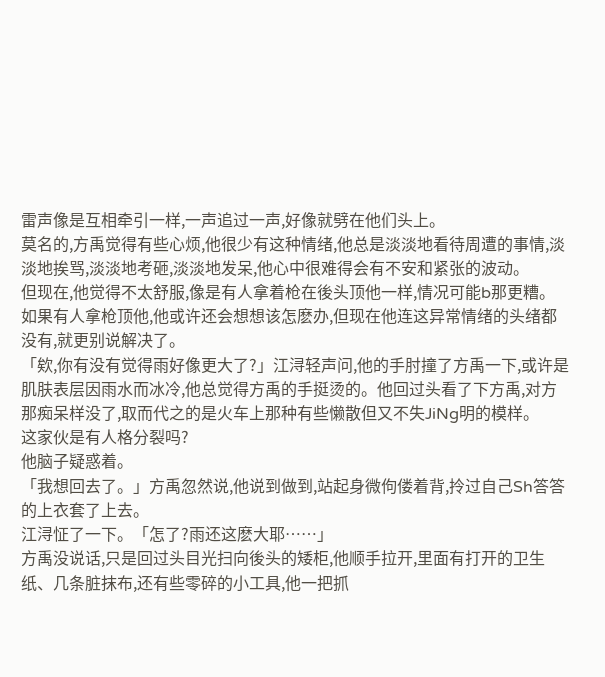雷声像是互相牵引一样,一声追过一声,好像就劈在他们头上。
莫名的,方禹觉得有些心烦,他很少有这种情绪,他总是淡淡地看待周遭的事情,淡淡地挨骂,淡淡地考砸,淡淡地发呆,他心中很难得会有不安和紧张的波动。
但现在,他觉得不太舒服,像是有人拿着枪在後头顶他一样,情况可能b那更糟。如果有人拿枪顶他,他或许还会想想该怎麽办,但现在他连这异常情绪的头绪都没有,就更别说解决了。
「欸,你有没有觉得雨好像更大了?」江浔轻声问,他的手肘撞了方禹一下,或许是肌肤表层因雨水而冰冷,他总觉得方禹的手挺烫的。他回过头看了下方禹,对方那痴呆样没了,取而代之的是火车上那种有些懒散但又不失JiNg明的模样。
这家伙是有人格分裂吗?
他脑子疑惑着。
「我想回去了。」方禹忽然说,他说到做到,站起身微佝偻着背,拎过自己Sh答答的上衣套了上去。
江浔怔了一下。「怎了?雨还这麽大耶……」
方禹没说话,只是回过头目光扫向後头的矮柜,他顺手拉开,里面有打开的卫生纸、几条脏抹布,还有些零碎的小工具,他一把抓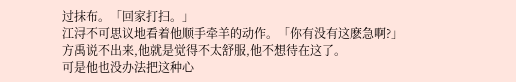过抹布。「回家打扫。」
江浔不可思议地看着他顺手牵羊的动作。「你有没有这麽急啊?」
方禹说不出来,他就是觉得不太舒服,他不想待在这了。
可是他也没办法把这种心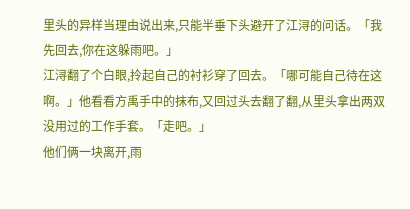里头的异样当理由说出来,只能半垂下头避开了江浔的问话。「我先回去,你在这躲雨吧。」
江浔翻了个白眼,拎起自己的衬衫穿了回去。「哪可能自己待在这啊。」他看看方禹手中的抹布,又回过头去翻了翻,从里头拿出两双没用过的工作手套。「走吧。」
他们俩一块离开,雨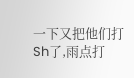一下又把他们打Sh了,雨点打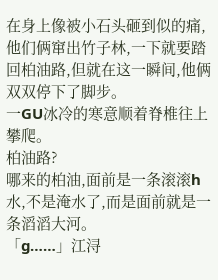在身上像被小石头砸到似的痛,他们俩窜出竹子林,一下就要踏回柏油路,但就在这一瞬间,他俩双双停下了脚步。
一GU冰冷的寒意顺着脊椎往上攀爬。
柏油路?
哪来的柏油,面前是一条滚滚h水,不是淹水了,而是面前就是一条滔滔大河。
「g……」江浔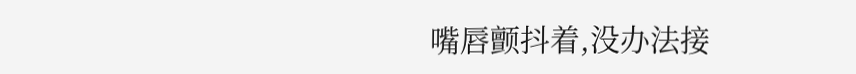嘴唇颤抖着,没办法接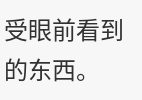受眼前看到的东西。